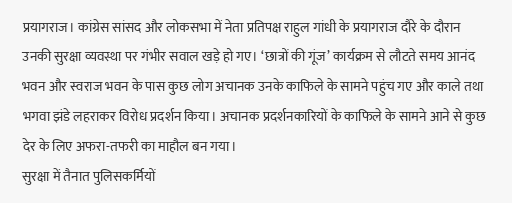प्रयागराज। कांग्रेस सांसद और लोकसभा में नेता प्रतिपक्ष राहुल गांधी के प्रयागराज दौरे के दौरान उनकी सुरक्षा व्यवस्था पर गंभीर सवाल खड़े हो गए। ‘छात्रों की गूंज’ कार्यक्रम से लौटते समय आनंद भवन और स्वराज भवन के पास कुछ लोग अचानक उनके काफिले के सामने पहुंच गए और काले तथा भगवा झंडे लहराकर विरोध प्रदर्शन किया। अचानक प्रदर्शनकारियों के काफिले के सामने आने से कुछ देर के लिए अफरा-तफरी का माहौल बन गया।
सुरक्षा में तैनात पुलिसकर्मियों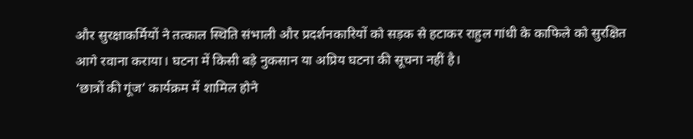और सुरक्षाकर्मियों ने तत्काल स्थिति संभाली और प्रदर्शनकारियों को सड़क से हटाकर राहुल गांधी के काफिले को सुरक्षित आगे रवाना कराया। घटना में किसी बड़े नुकसान या अप्रिय घटना की सूचना नहीं है।
‘छात्रों की गूंज’ कार्यक्रम में शामिल होने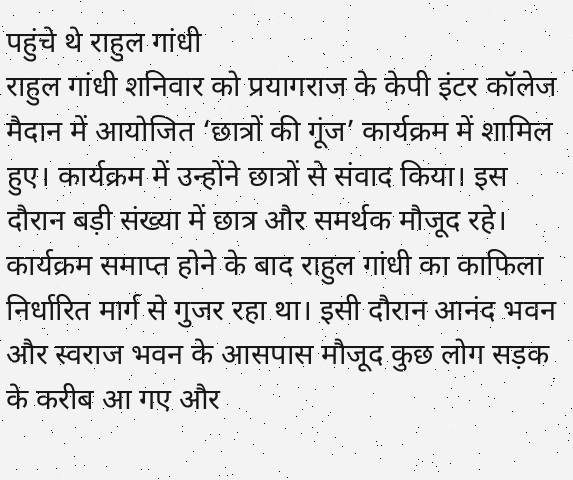पहुंचे थे राहुल गांधी
राहुल गांधी शनिवार को प्रयागराज के केपी इंटर कॉलेज मैदान में आयोजित ‘छात्रों की गूंज’ कार्यक्रम में शामिल हुए। कार्यक्रम में उन्होंने छात्रों से संवाद किया। इस दौरान बड़ी संख्या में छात्र और समर्थक मौजूद रहे। कार्यक्रम समाप्त होने के बाद राहुल गांधी का काफिला निर्धारित मार्ग से गुजर रहा था। इसी दौरान आनंद भवन और स्वराज भवन के आसपास मौजूद कुछ लोग सड़क के करीब आ गए और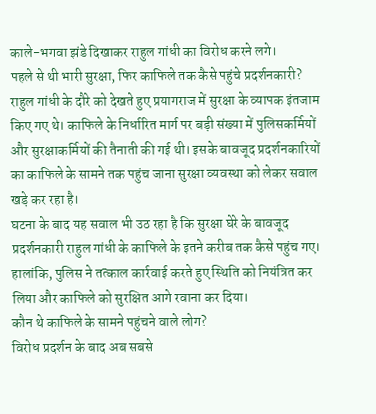काले-भगवा झंडे दिखाकर राहुल गांधी का विरोध करने लगे।
पहले से थी भारी सुरक्षा, फिर काफिले तक कैसे पहुंचे प्रदर्शनकारी?
राहुल गांधी के दौरे को देखते हुए प्रयागराज में सुरक्षा के व्यापक इंतजाम किए गए थे। काफिले के निर्धारित मार्ग पर बड़ी संख्या में पुलिसकर्मियों और सुरक्षाकर्मियों की तैनाती की गई थी। इसके बावजूद प्रदर्शनकारियों का काफिले के सामने तक पहुंच जाना सुरक्षा व्यवस्था को लेकर सवाल खड़े कर रहा है।
घटना के बाद यह सवाल भी उठ रहा है कि सुरक्षा घेरे के बावजूद प्रदर्शनकारी राहुल गांधी के काफिले के इतने करीब तक कैसे पहुंच गए। हालांकि, पुलिस ने तत्काल कार्रवाई करते हुए स्थिति को नियंत्रित कर लिया और काफिले को सुरक्षित आगे रवाना कर दिया।
कौन थे काफिले के सामने पहुंचने वाले लोग?
विरोध प्रदर्शन के बाद अब सबसे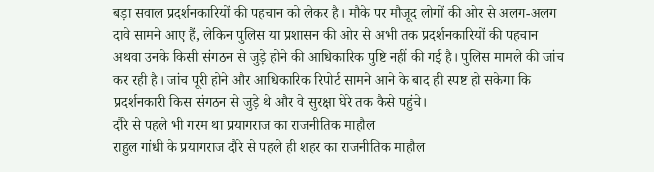बड़ा सवाल प्रदर्शनकारियों की पहचान को लेकर है। मौके पर मौजूद लोगों की ओर से अलग-अलग दावे सामने आए हैं, लेकिन पुलिस या प्रशासन की ओर से अभी तक प्रदर्शनकारियों की पहचान अथवा उनके किसी संगठन से जुड़े होने की आधिकारिक पुष्टि नहीं की गई है। पुलिस मामले की जांच कर रही है। जांच पूरी होने और आधिकारिक रिपोर्ट सामने आने के बाद ही स्पष्ट हो सकेगा कि प्रदर्शनकारी किस संगठन से जुड़े थे और वे सुरक्षा घेरे तक कैसे पहुंचे।
दौरे से पहले भी गरम था प्रयागराज का राजनीतिक माहौल
राहुल गांधी के प्रयागराज दौरे से पहले ही शहर का राजनीतिक माहौल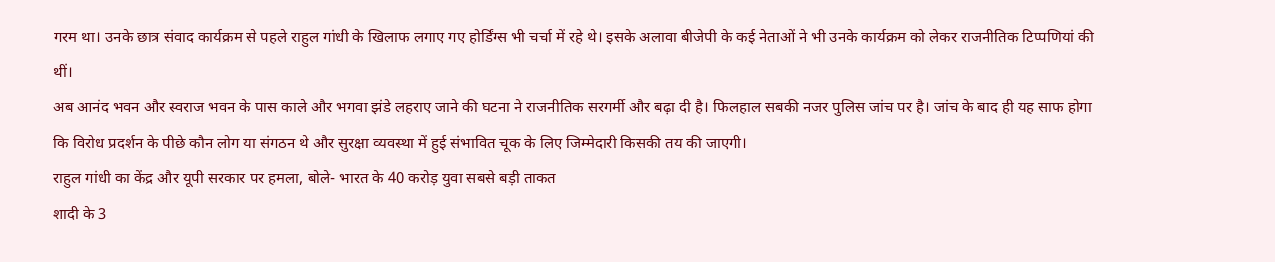गरम था। उनके छात्र संवाद कार्यक्रम से पहले राहुल गांधी के खिलाफ लगाए गए होर्डिंग्स भी चर्चा में रहे थे। इसके अलावा बीजेपी के कई नेताओं ने भी उनके कार्यक्रम को लेकर राजनीतिक टिप्पणियां की थीं।
अब आनंद भवन और स्वराज भवन के पास काले और भगवा झंडे लहराए जाने की घटना ने राजनीतिक सरगर्मी और बढ़ा दी है। फिलहाल सबकी नजर पुलिस जांच पर है। जांच के बाद ही यह साफ होगा कि विरोध प्रदर्शन के पीछे कौन लोग या संगठन थे और सुरक्षा व्यवस्था में हुई संभावित चूक के लिए जिम्मेदारी किसकी तय की जाएगी।
राहुल गांधी का केंद्र और यूपी सरकार पर हमला, बोले- भारत के 40 करोड़ युवा सबसे बड़ी ताकत
शादी के 3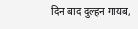दिन बाद दुल्हन गायब,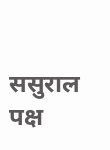ससुराल पक्ष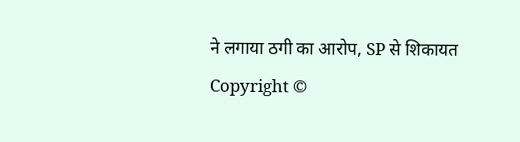ने लगाया ठगी का आरोप, SP से शिकायत
Copyright ©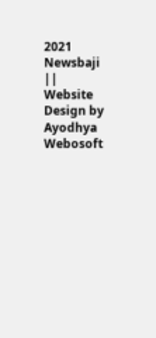2021 Newsbaji || Website Design by Ayodhya Webosoft